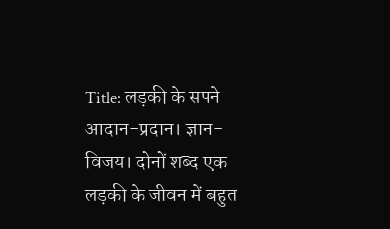Title: लड़की के सपने
आदान-प्रदान। ज्ञान-विजय। दोनों शब्द एक लड़की के जीवन में बहुत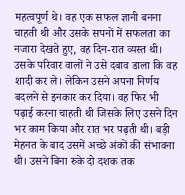महत्वपूर्ण थे। वह एक सफल ज्ञानी बनना चाहती थी और उसके सपनों में सफलता का नजारा देखते हुए, वह दिन-रात व्यस्त थी।
उसके परिवार वालों ने उसे दबाव डाला कि वह शादी कर ले। लेकिन उसने अपना निर्णय बदलने से इनकार कर दिया। वह फिर भी पढ़ाई करना चाहती थी जिसके लिए उसने दिन भर काम किया और रात भर पढ़ती थी। बड़ी मेहनत के बाद उसमें अच्छे अंकों की संभावना थी। उसने बिना रुके दो दशक तक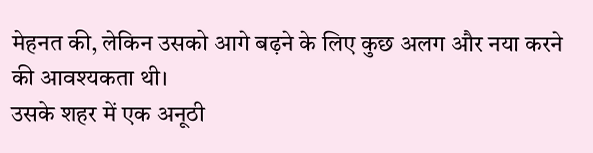मेहनत की, लेकिन उसको आगे बढ़ने के लिए कुछ अलग और नया करने की आवश्यकता थी।
उसके शहर में एक अनूठी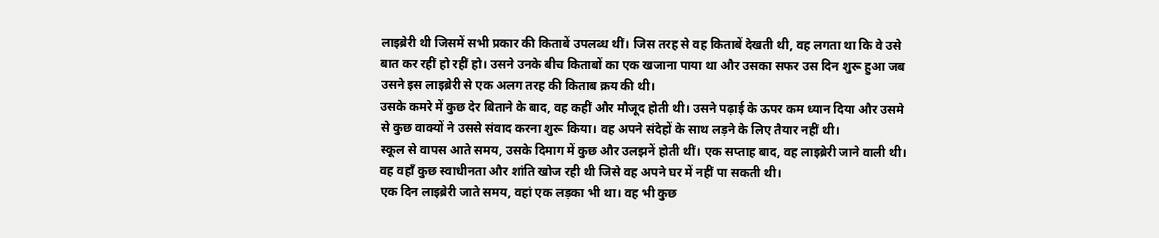लाइब्रेरी थी जिसमें सभी प्रकार की किताबें उपलब्ध थीं। जिस तरह से वह किताबें देखती थी, वह लगता था कि वे उसे बात कर रहीं हो रहीं हो। उसने उनके बीच किताबों का एक खजाना पाया था और उसका सफर उस दिन शुरू हुआ जब उसने इस लाइब्रेरी से एक अलग तरह की किताब क्रय की थी।
उसके कमरे में कुछ देर बिताने के बाद, वह कहीं और मौजूद होती थी। उसने पढ़ाई के ऊपर कम ध्यान दिया और उसमे से कुछ वाक्यों ने उससे संवाद करना शुरू किया। वह अपने संदेहों के साथ लड़ने के लिए तैयार नहीं थी।
स्कूल से वापस आते समय, उसके दिमाग में कुछ और उलझनें होती थीं। एक सप्ताह बाद, वह लाइब्रेरी जाने वाली थी। वह वहाँ कुछ स्वाधीनता और शांति खोज रही थी जिसे वह अपने घर में नहीं पा सकती थी।
एक दिन लाइब्रेरी जाते समय, वहां एक लड़का भी था। वह भी कुछ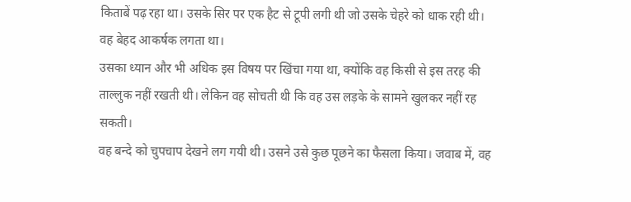किताबें पढ़ रहा था। उसके सिर पर एक हैट से टूपी लगी थी जो उसके चेहरे को धाक रही थी। वह बेहद आकर्षक लगता था।
उसका ध्यान और भी अधिक इस विषय पर खिंचा गया था, क्योंकि वह किसी से इस तरह की ताल्लुक नहीं रखती थी। लेकिन वह सोचती थी कि वह उस लड़के के सामने खुलकर नहीं रह सकती।
वह बन्दे को चुपचाप देखने लग गयी थी। उसने उसे कुछ पूछने का फैसला किया। जवाब में, वह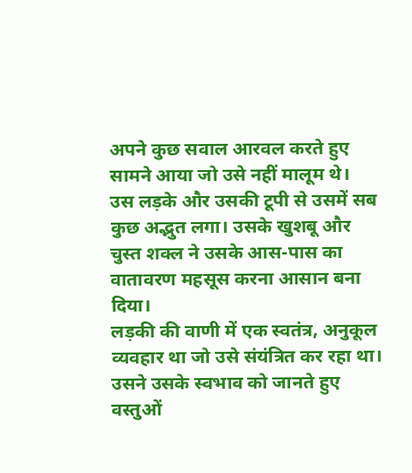अपने कुछ सवाल आरवल करते हुए सामने आया जो उसे नहीं मालूम थे।
उस लड़के और उसकी टूपी से उसमें सब कुछ अद्भुत लगा। उसके खुशबू और चुस्त शक्ल ने उसके आस-पास का वातावरण महसूस करना आसान बना दिया।
लड़की की वाणी में एक स्वतंत्र, अनुकूल व्यवहार था जो उसे संयंत्रित कर रहा था। उसने उसके स्वभाव को जानते हुए वस्तुओं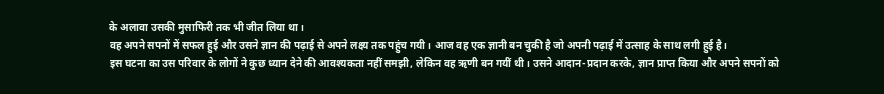के अलावा उसकी मुसाफिरी तक भी जीत लिया था।
वह अपने सपनों में सफल हुई और उसने ज्ञान की पढ़ाई से अपने लक्ष्य तक पहुंच गयी। आज वह एक ज्ञानी बन चुकी है जो अपनी पढ़ाई में उत्साह के साथ लगी हुई है।
इस घटना का उस परिवार के लोगों ने कुछ ध्यान देने की आवश्यकता नहीं समझी, लेकिन वह ऋणी बन गयीं थी। उसने आदान-प्रदान करके, ज्ञान प्राप्त किया और अपने सपनों को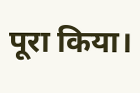पूरा किया।